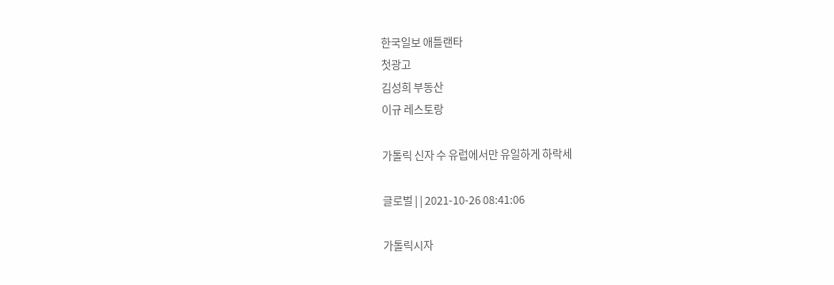한국일보 애틀랜타
첫광고
김성희 부동산
이규 레스토랑

가톨릭 신자 수 유럽에서만 유일하게 하락세

글로벌 | | 2021-10-26 08:41:06

가톨릭시자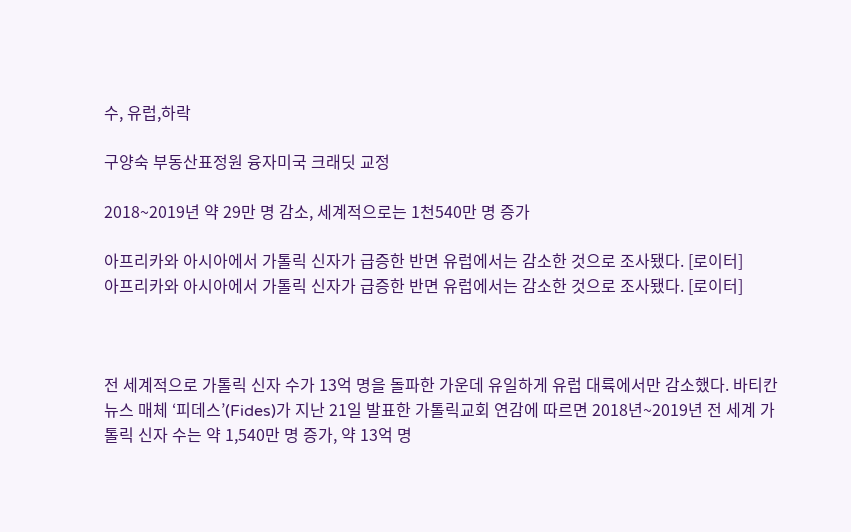수, 유럽,하락

구양숙 부동산표정원 융자미국 크래딧 교정

2018~2019년 약 29만 명 감소, 세계적으로는 1천540만 명 증가

아프리카와 아시아에서 가톨릭 신자가 급증한 반면 유럽에서는 감소한 것으로 조사됐다. [로이터]
아프리카와 아시아에서 가톨릭 신자가 급증한 반면 유럽에서는 감소한 것으로 조사됐다. [로이터]



전 세계적으로 가톨릭 신자 수가 13억 명을 돌파한 가운데 유일하게 유럽 대륙에서만 감소했다. 바티칸 뉴스 매체 ‘피데스’(Fides)가 지난 21일 발표한 가톨릭교회 연감에 따르면 2018년~2019년 전 세계 가톨릭 신자 수는 약 1,540만 명 증가, 약 13억 명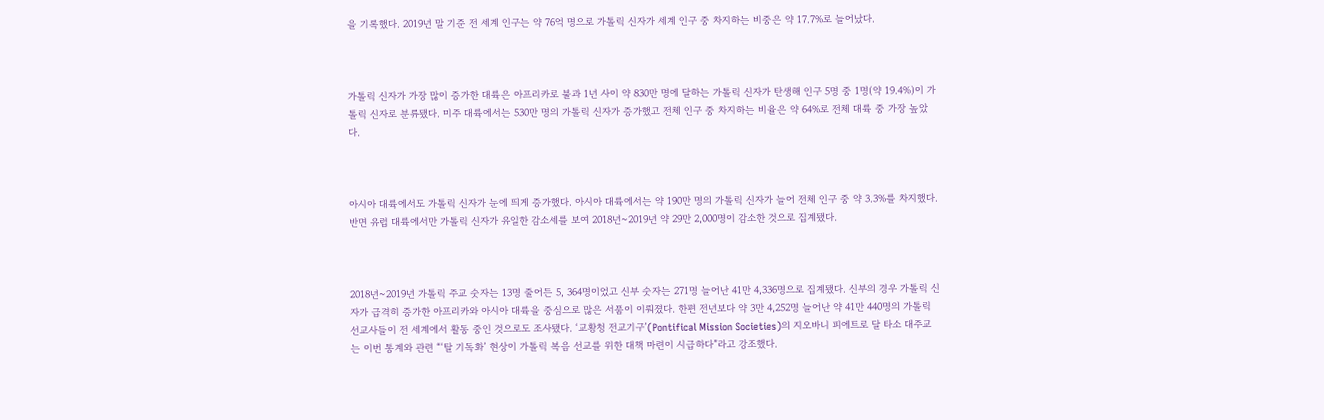을 기록했다. 2019년 말 기준 전 세계 인구는 약 76억 명으로 가톨릭 신자가 세계 인구 중 차지하는 비중은 약 17.7%로 늘어났다.



가톨릭 신자가 가장 많이 증가한 대륙은 아프리카로 불과 1년 사이 약 830만 명에 달하는 가톨릭 신자가 탄생해 인구 5명 중 1명(약 19.4%)이 가톨릭 신자로 분류됐다. 미주 대륙에서는 530만 명의 가톨릭 신자가 증가했고 전체 인구 중 차지하는 비율은 약 64%로 전체 대륙 중 가장 높았다.



아시아 대륙에서도 가톨릭 신자가 눈에 띄게 증가했다. 아시아 대륙에서는 약 190만 명의 가톨릭 신자가 늘어 전체 인구 중 약 3.3%를 차지했다. 반면 유럽 대륙에서만 가톨릭 신자가 유일한 감소세를 보여 2018년~2019년 약 29만 2,000명이 감소한 것으로 집계됐다.



2018년~2019년 가톨릭 주교 숫자는 13명 줄어든 5, 364명이었고 신부 숫자는 271명 늘어난 41만 4,336명으로 집계됐다. 신부의 경우 가톨릭 신자가 급격히 증가한 아프리카와 아시아 대륙을 중심으로 많은 서품이 이뤄졌다. 한편 전년보다 약 3만 4,252명 늘어난 약 41만 440명의 가톨릭 선교사들이 전 세계에서 활동 중인 것으로도 조사됐다. ‘교황청 전교기구’(Pontifical Mission Societies)의 지오바니 피에트로 달 타소 대주교는 이번 통계와 관련 “‘탈 기독화’ 현상이 가톨릭 복음 선교를 위한 대책 마련이 시급하다”라고 강조했다.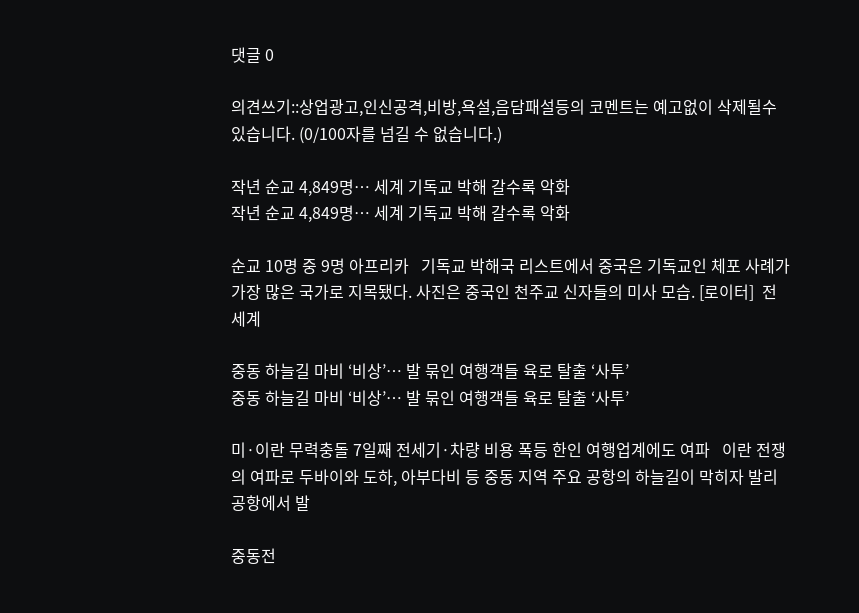댓글 0

의견쓰기::상업광고,인신공격,비방,욕설,음담패설등의 코멘트는 예고없이 삭제될수 있습니다. (0/100자를 넘길 수 없습니다.)

작년 순교 4,849명… 세계 기독교 박해 갈수록 악화
작년 순교 4,849명… 세계 기독교 박해 갈수록 악화

순교 10명 중 9명 아프리카   기독교 박해국 리스트에서 중국은 기독교인 체포 사례가 가장 많은 국가로 지목됐다. 사진은 중국인 천주교 신자들의 미사 모습. [로이터]  전 세계

중동 하늘길 마비 ‘비상’… 발 묶인 여행객들 육로 탈출 ‘사투’
중동 하늘길 마비 ‘비상’… 발 묶인 여행객들 육로 탈출 ‘사투’

미·이란 무력충돌 7일째 전세기·차량 비용 폭등 한인 여행업계에도 여파   이란 전쟁의 여파로 두바이와 도하, 아부다비 등 중동 지역 주요 공항의 하늘길이 막히자 발리 공항에서 발

중동전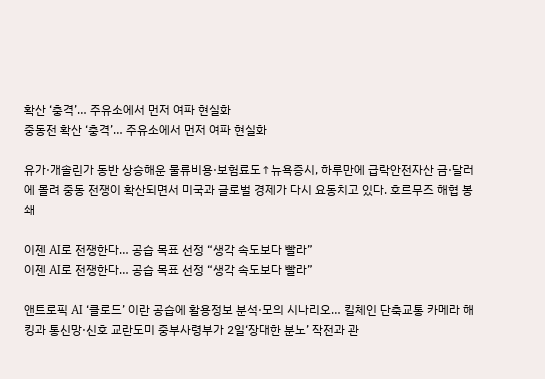확산 ‘충격’… 주유소에서 먼저 여파 현실화
중동전 확산 ‘충격’… 주유소에서 먼저 여파 현실화

유가·개솔린가 동반 상승해운 물류비용·보험료도↑뉴욕증시, 하루만에 급락안전자산 금·달러에 몰려 중동 전쟁이 확산되면서 미국과 글로벌 경제가 다시 요동치고 있다. 호르무즈 해협 봉쇄

이젠 AI로 전쟁한다… 공습 목표 선정 “생각 속도보다 빨라”
이젠 AI로 전쟁한다… 공습 목표 선정 “생각 속도보다 빨라”

앤트로픽 AI ‘클로드’ 이란 공습에 활용정보 분석·모의 시나리오… 킬체인 단축교통 카메라 해킹과 통신망·신호 교란도미 중부사령부가 2일‘장대한 분노’ 작전과 관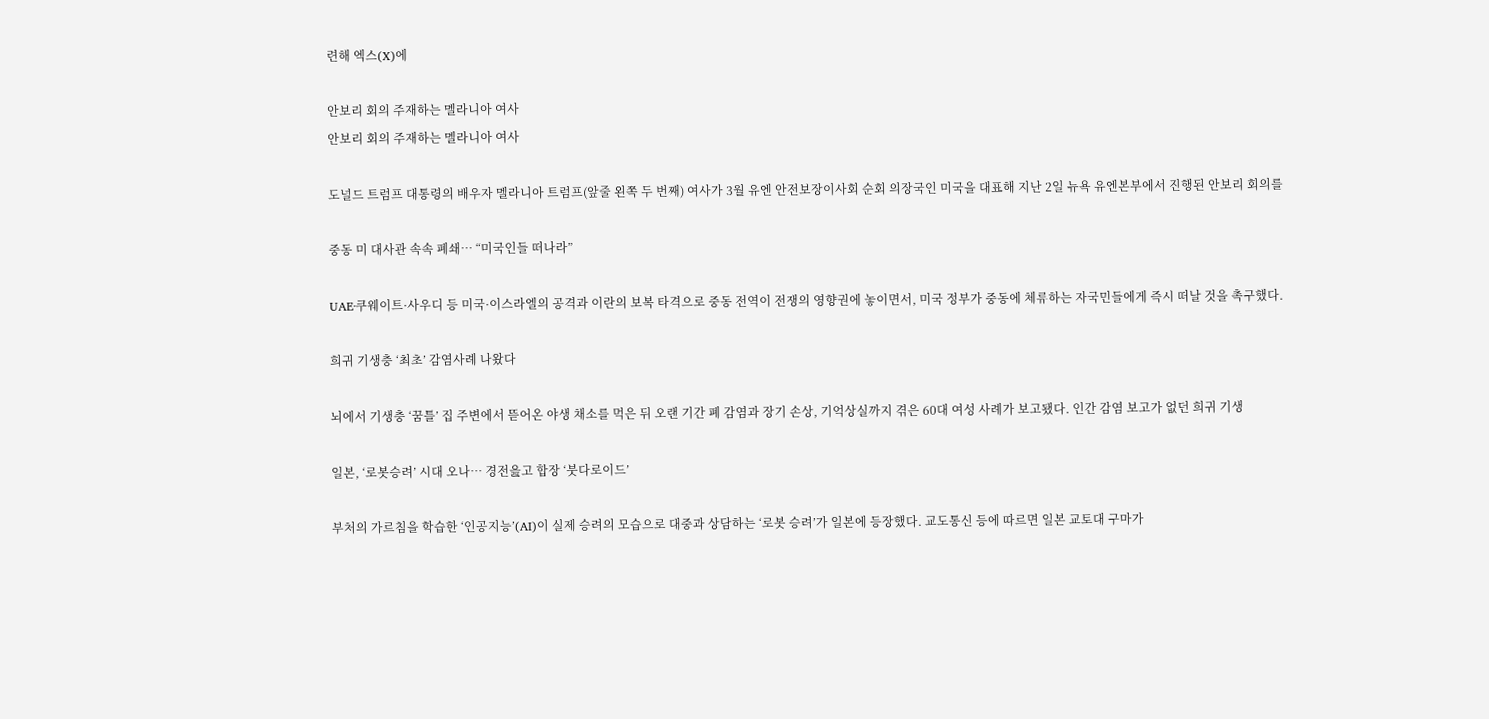련해 엑스(X)에

안보리 회의 주재하는 멜라니아 여사
안보리 회의 주재하는 멜라니아 여사

도널드 트럼프 대통령의 배우자 멜라니아 트럼프(앞줄 왼쪽 두 번째) 여사가 3월 유엔 안전보장이사회 순회 의장국인 미국을 대표해 지난 2일 뉴욕 유엔본부에서 진행된 안보리 회의를

중동 미 대사관 속속 폐쇄… “미국인들 떠나라”

UAE·쿠웨이트·사우디 등 미국·이스라엘의 공격과 이란의 보복 타격으로 중동 전역이 전쟁의 영향권에 놓이면서, 미국 정부가 중동에 체류하는 자국민들에게 즉시 떠날 것을 촉구했다.

희귀 기생충 ‘최초’ 감염사례 나왔다

뇌에서 기생충 ‘꿈틀’ 집 주변에서 뜯어온 야생 채소를 먹은 뒤 오랜 기간 폐 감염과 장기 손상, 기억상실까지 겪은 60대 여성 사례가 보고됐다. 인간 감염 보고가 없던 희귀 기생

일본, ‘로봇승려’ 시대 오나… 경전읊고 합장 ‘붓다로이드’

부처의 가르침을 학습한 ‘인공지능’(AI)이 실제 승려의 모습으로 대중과 상담하는 ‘로봇 승려’가 일본에 등장했다. 교도통신 등에 따르면 일본 교토대 구마가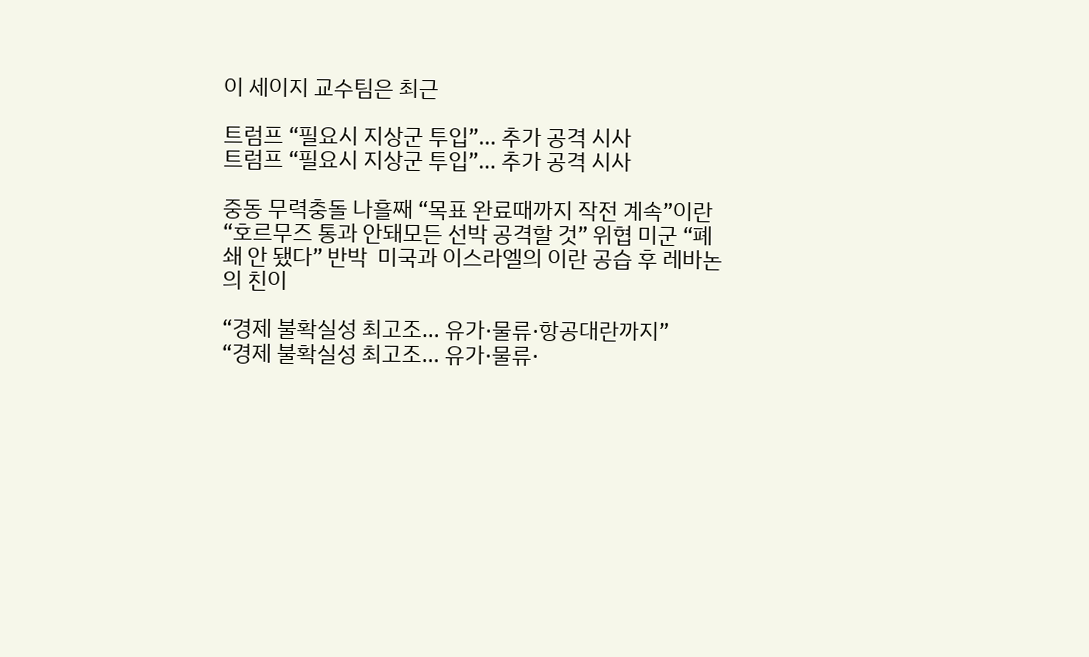이 세이지 교수팀은 최근

트럼프 “필요시 지상군 투입”… 추가 공격 시사
트럼프 “필요시 지상군 투입”… 추가 공격 시사

중동 무력충돌 나흘째 “목표 완료때까지 작전 계속”이란 “호르무즈 통과 안돼모든 선박 공격할 것” 위협 미군 “폐쇄 안 됐다” 반박  미국과 이스라엘의 이란 공습 후 레바논의 친이

“경제 불확실성 최고조… 유가·물류·항공대란까지”
“경제 불확실성 최고조… 유가·물류·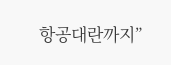항공대란까지”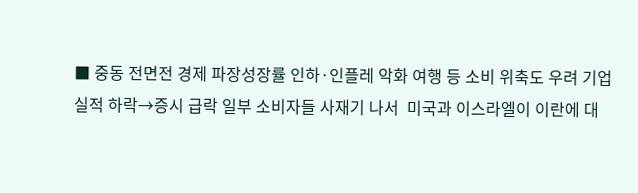■ 중동 전면전 경제 파장성장률 인하·인플레 악화 여행 등 소비 위축도 우려 기업실적 하락→증시 급락 일부 소비자들 사재기 나서  미국과 이스라엘이 이란에 대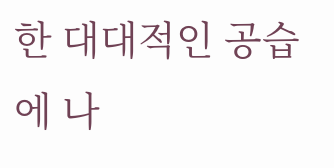한 대대적인 공습에 나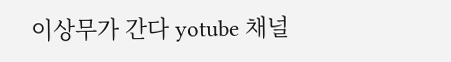이상무가 간다 yotube 채널